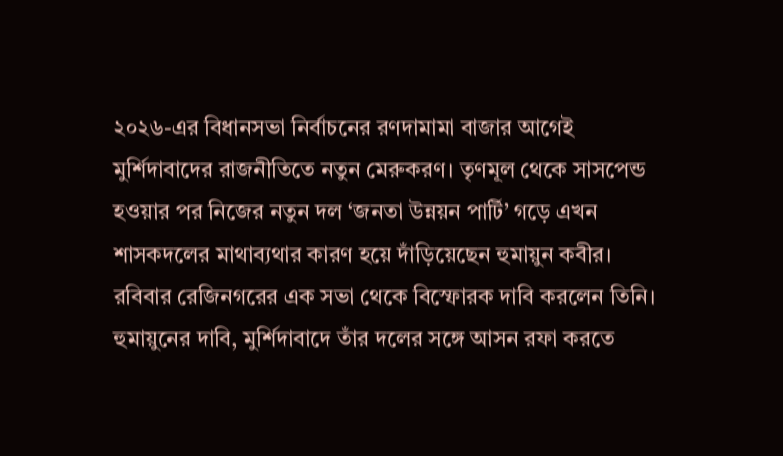২০২৬-এর বিধানসভা নির্বাচনের রণদামামা বাজার আগেই মুর্শিদাবাদের রাজনীতিতে নতুন মেরুকরণ। তৃণমূল থেকে সাসপেন্ড হওয়ার পর নিজের নতুন দল ‘জনতা উন্নয়ন পার্টি’ গড়ে এখন শাসকদলের মাথাব্যথার কারণ হয়ে দাঁড়িয়েছেন হুমায়ুন কবীর। রবিবার রেজিনগরের এক সভা থেকে বিস্ফোরক দাবি করলেন তিনি। হুমায়ুনের দাবি, মুর্শিদাবাদে তাঁর দলের সঙ্গে আসন রফা করতে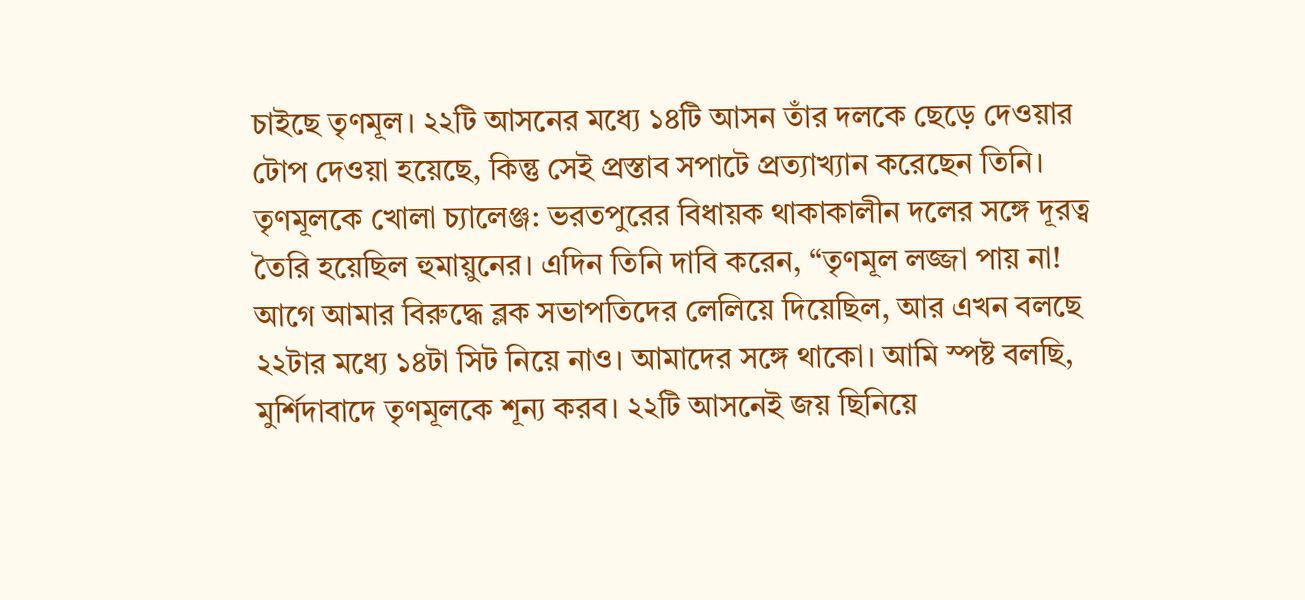চাইছে তৃণমূল। ২২টি আসনের মধ্যে ১৪টি আসন তাঁর দলকে ছেড়ে দেওয়ার টোপ দেওয়া হয়েছে, কিন্তু সেই প্রস্তাব সপাটে প্রত্যাখ্যান করেছেন তিনি।
তৃণমূলকে খোলা চ্যালেঞ্জ: ভরতপুরের বিধায়ক থাকাকালীন দলের সঙ্গে দূরত্ব তৈরি হয়েছিল হুমায়ুনের। এদিন তিনি দাবি করেন, “তৃণমূল লজ্জা পায় না! আগে আমার বিরুদ্ধে ব্লক সভাপতিদের লেলিয়ে দিয়েছিল, আর এখন বলছে ২২টার মধ্যে ১৪টা সিট নিয়ে নাও। আমাদের সঙ্গে থাকো। আমি স্পষ্ট বলছি, মুর্শিদাবাদে তৃণমূলকে শূন্য করব। ২২টি আসনেই জয় ছিনিয়ে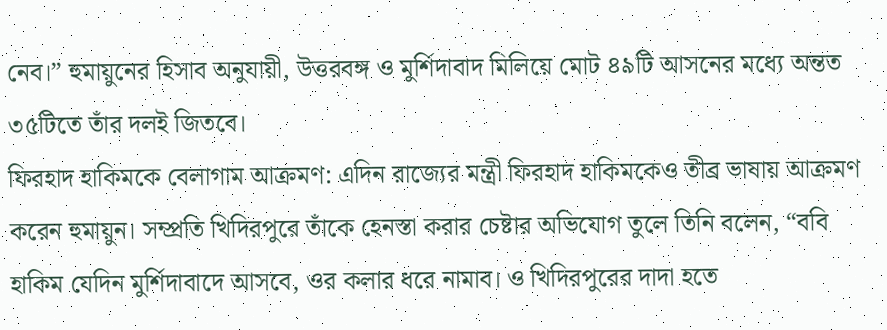নেব।” হুমায়ুনের হিসাব অনুযায়ী, উত্তরবঙ্গ ও মুর্শিদাবাদ মিলিয়ে মোট ৪৯টি আসনের মধ্যে অন্তত ৩৫টিতে তাঁর দলই জিতবে।
ফিরহাদ হাকিমকে বেলাগাম আক্রমণ: এদিন রাজ্যের মন্ত্রী ফিরহাদ হাকিমকেও তীব্র ভাষায় আক্রমণ করেন হুমায়ুন। সম্প্রতি খিদিরপুরে তাঁকে হেনস্তা করার চেষ্টার অভিযোগ তুলে তিনি বলেন, “ববি হাকিম যেদিন মুর্শিদাবাদে আসবে, ওর কলার ধরে নামাব। ও খিদিরপুরের দাদা হতে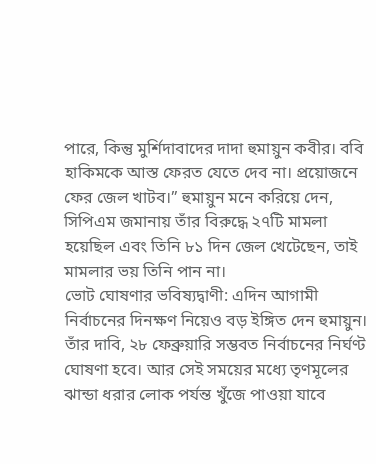পারে, কিন্তু মুর্শিদাবাদের দাদা হুমায়ুন কবীর। ববি হাকিমকে আস্ত ফেরত যেতে দেব না। প্রয়োজনে ফের জেল খাটব।” হুমায়ুন মনে করিয়ে দেন, সিপিএম জমানায় তাঁর বিরুদ্ধে ২৭টি মামলা হয়েছিল এবং তিনি ৮১ দিন জেল খেটেছেন, তাই মামলার ভয় তিনি পান না।
ভোট ঘোষণার ভবিষ্যদ্বাণী: এদিন আগামী নির্বাচনের দিনক্ষণ নিয়েও বড় ইঙ্গিত দেন হুমায়ুন। তাঁর দাবি, ২৮ ফেব্রুয়ারি সম্ভবত নির্বাচনের নির্ঘণ্ট ঘোষণা হবে। আর সেই সময়ের মধ্যে তৃণমূলের ঝান্ডা ধরার লোক পর্যন্ত খুঁজে পাওয়া যাবে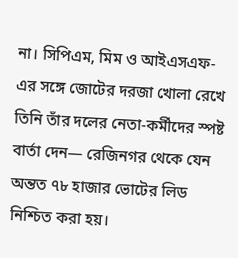না। সিপিএম, মিম ও আইএসএফ-এর সঙ্গে জোটের দরজা খোলা রেখে তিনি তাঁর দলের নেতা-কর্মীদের স্পষ্ট বার্তা দেন— রেজিনগর থেকে যেন অন্তত ৭৮ হাজার ভোটের লিড নিশ্চিত করা হয়।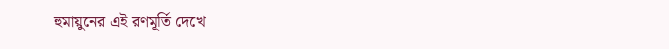হুমায়ুনের এই রণমূর্তি দেখে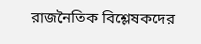রাজনৈতিক বিশ্লেষকদের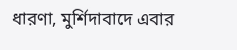ধারণা, মুর্শিদাবাদে এবার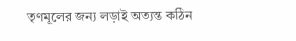তৃণমূলের জন্য লড়াই অত্যন্ত কঠিন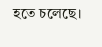হতে চলেছে।